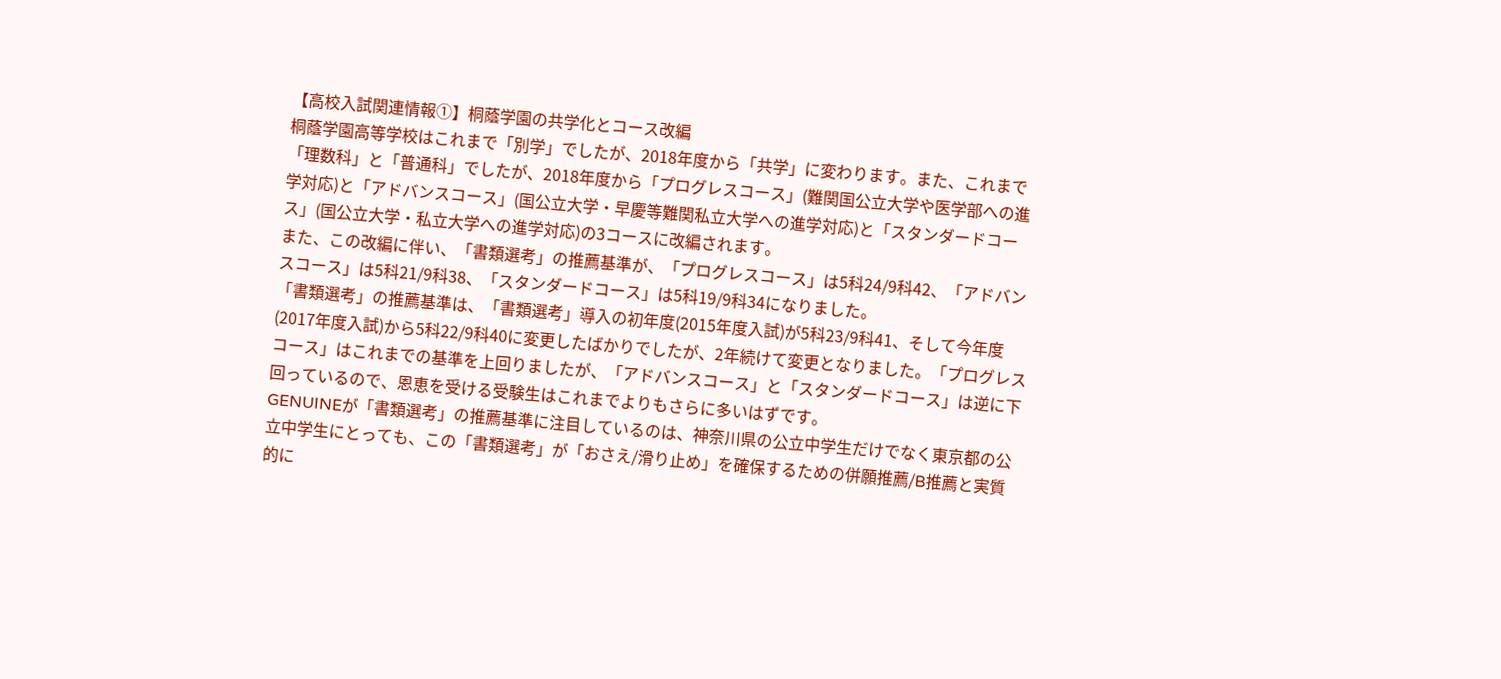【高校入試関連情報①】桐蔭学園の共学化とコース改編
桐蔭学園高等学校はこれまで「別学」でしたが、2018年度から「共学」に変わります。また、これまで「理数科」と「普通科」でしたが、2018年度から「プログレスコース」(難関国公立大学や医学部への進学対応)と「アドバンスコース」(国公立大学・早慶等難関私立大学への進学対応)と「スタンダードコース」(国公立大学・私立大学への進学対応)の3コースに改編されます。
また、この改編に伴い、「書類選考」の推薦基準が、「プログレスコース」は5科24/9科42、「アドバンスコース」は5科21/9科38、「スタンダードコース」は5科19/9科34になりました。
「書類選考」の推薦基準は、「書類選考」導入の初年度(2015年度入試)が5科23/9科41、そして今年度(2017年度入試)から5科22/9科40に変更したばかりでしたが、2年続けて変更となりました。「プログレスコース」はこれまでの基準を上回りましたが、「アドバンスコース」と「スタンダードコース」は逆に下回っているので、恩恵を受ける受験生はこれまでよりもさらに多いはずです。
GENUINEが「書類選考」の推薦基準に注目しているのは、神奈川県の公立中学生だけでなく東京都の公立中学生にとっても、この「書類選考」が「おさえ/滑り止め」を確保するための併願推薦/B推薦と実質的に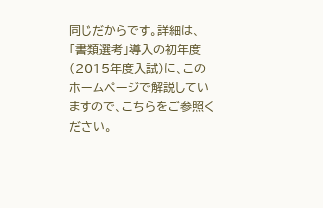同じだからです。詳細は、「書類選考」導入の初年度(2015年度入試)に、このホームページで解説していますので、こちらをご参照ください。